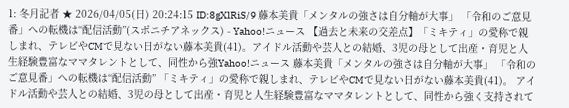1: 冬月記者 ★ 2026/04/05(日) 20:24:15 ID:8gXlRiS/9 藤本美貴「メンタルの強さは自分軸が大事」 「令和のご意見番」への転機は“配信活動”(スポニチアネックス) - Yahoo!ニュース 【過去と未来の交差点】「ミキティ」の愛称で親しまれ、テレビやCMで見ない日がない藤本美貴(41)。アイドル活動や芸人との結婚、3児の母として出産・育児と人生経験豊富なママタレントとして、同性から強Yahoo!ニュース 藤本美貴「メンタルの強さは自分軸が大事」 「令和のご意見番」への転機は“配信活動” 「ミキティ」の愛称で親しまれ、テレビやCMで見ない日がない藤本美貴(41)。 アイドル活動や芸人との結婚、3児の母として出産・育児と人生経験豊富なママタレントとして、同性から強く支持されて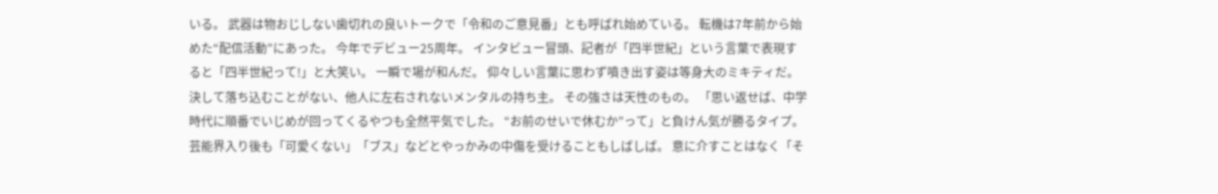いる。 武器は物おじしない歯切れの良いトークで「令和のご意見番」とも呼ばれ始めている。 転機は7年前から始めた“配信活動”にあった。 今年でデビュー25周年。 インタビュー冒頭、記者が「四半世紀」という言葉で表現すると「四半世紀って!」と大笑い。 一瞬で場が和んだ。 仰々しい言葉に思わず噴き出す姿は等身大のミキティだ。 決して落ち込むことがない、他人に左右されないメンタルの持ち主。 その強さは天性のもの。 「思い返せば、中学時代に順番でいじめが回ってくるやつも全然平気でした。 “お前のせいで休むか”って」と負けん気が勝るタイプ。 芸能界入り後も「可愛くない」「ブス」などとやっかみの中傷を受けることもしばしば。 意に介すことはなく「そ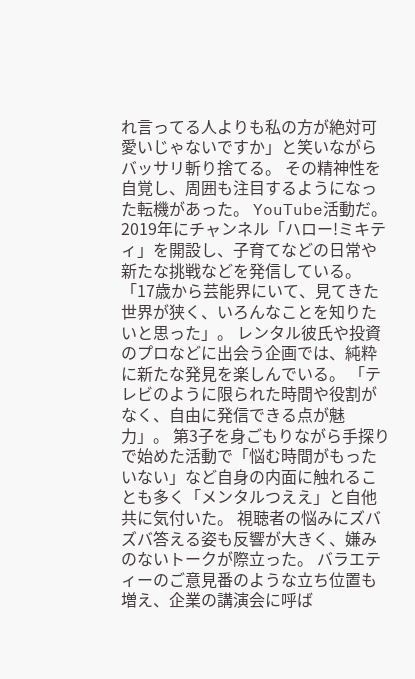れ言ってる人よりも私の方が絶対可愛いじゃないですか」と笑いながらバッサリ斬り捨てる。 その精神性を自覚し、周囲も注目するようになった転機があった。 YouTube活動だ。 2019年にチャンネル「ハロー!ミキティ」を開設し、子育てなどの日常や新たな挑戦などを発信している。 「17歳から芸能界にいて、見てきた世界が狭く、いろんなことを知りたいと思った」。 レンタル彼氏や投資のプロなどに出会う企画では、純粋に新たな発見を楽しんでいる。 「テレビのように限られた時間や役割がなく、自由に発信できる点が魅力」。 第3子を身ごもりながら手探りで始めた活動で「悩む時間がもったいない」など自身の内面に触れることも多く「メンタルつええ」と自他共に気付いた。 視聴者の悩みにズバズバ答える姿も反響が大きく、嫌みのないトークが際立った。 バラエティーのご意見番のような立ち位置も増え、企業の講演会に呼ば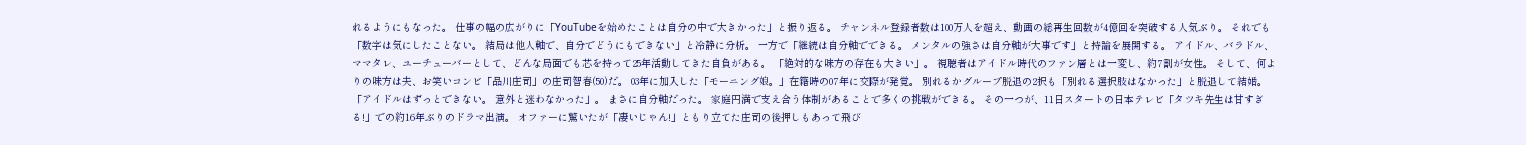れるようにもなった。 仕事の幅の広がりに「YouTubeを始めたことは自分の中で大きかった」と振り返る。 チャンネル登録者数は100万人を超え、動画の総再生回数が4億回を突破する人気ぶり。 それでも「数字は気にしたことない。 結局は他人軸で、自分でどうにもできない」と冷静に分析。 一方で「継続は自分軸でできる。 メンタルの強さは自分軸が大事です」と持論を展開する。 アイドル、バラドル、ママタレ、ユーチューバーとして、どんな局面でも芯を持って25年活動してきた自負がある。 「絶対的な味方の存在も大きい」。 視聴者はアイドル時代のファン層とは一変し、約7割が女性。 そして、何よりの味方は夫、お笑いコンビ「品川庄司」の庄司智春(50)だ。 03年に加入した「モーニング娘。」在籍時の07年に交際が発覚。 別れるかグループ脱退の2択も「別れる選択肢はなかった」と脱退して結婚。 「アイドルはずっとできない。 意外と迷わなかった」。 まさに自分軸だった。 家庭円満で支え合う体制があることで多くの挑戦ができる。 その一つが、11日スタートの日本テレビ「タツキ先生は甘すぎる!」での約16年ぶりのドラマ出演。 オファーに驚いたが「凄いじゃん!」ともり立てた庄司の後押しもあって飛び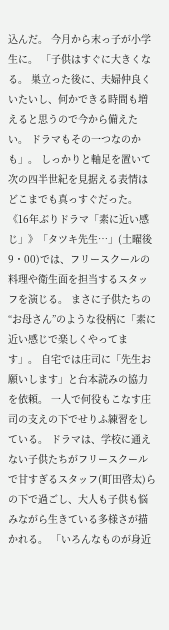込んだ。 今月から末っ子が小学生に。 「子供はすぐに大きくなる。 巣立った後に、夫婦仲良くいたいし、何かできる時間も増えると思うので今から備えたい。 ドラマもその一つなのかも」。 しっかりと軸足を置いて次の四半世紀を見据える表情はどこまでも真っすぐだった。 《16年ぶりドラマ「素に近い感じ」》「タツキ先生…」(土曜後9・00)では、フリースクールの料理や衛生面を担当するスタッフを演じる。 まさに子供たちの“お母さん”のような役柄に「素に近い感じで楽しくやってます」。 自宅では庄司に「先生お願いします」と台本読みの協力を依頼。 一人で何役もこなす庄司の支えの下でせりふ練習をしている。 ドラマは、学校に通えない子供たちがフリースクールで甘すぎるスタッフ(町田啓太)らの下で過ごし、大人も子供も悩みながら生きている多様さが描かれる。 「いろんなものが身近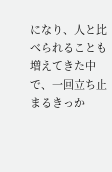になり、人と比べられることも増えてきた中で、一回立ち止まるきっか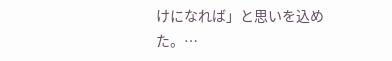けになれば」と思いを込めた。…